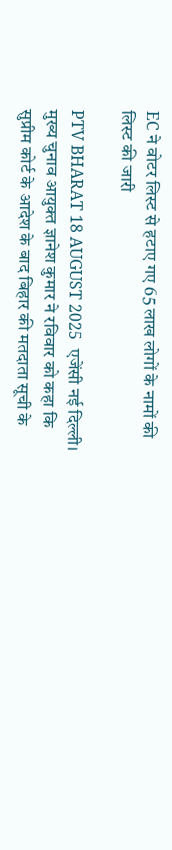EC ने वोटर लिस्ट से हटाए गए 65 लाख लोगों के नामों की लिस्ट की जारी

PTV BHARAT 18 AUGUST 2025  एजेंसी नई दिल्ली। मुख्य चुनाव आयुक्त ज्ञानेश कुमार ने रविवार को कहा कि सुप्रीम कोर्ट के आदेश के बाद बिहार की मतदाता सूची के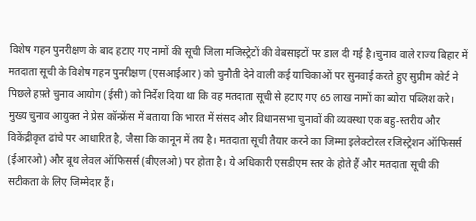विशेष गहन पुनरीक्षण के बाद हटाए गए नामों की सूची जिला मजिस्ट्रेटों की वेबसाइटों पर डाल दी गई है।चुनाव वाले राज्य बिहार में मतदाता सूची के विशेष गहन पुनरीक्षण (एसआईआर) को चुनौती देने वाली कई याचिकाओं पर सुनवाई करते हुए सुप्रीम कोर्ट ने पिछले हफ़्ते चुनाव आयोग (ईसी) को निर्देश दिया था कि वह मतदाता सूची से हटाए गए 65 लाख नामों का ब्योरा पब्लिश करे। मुख्य चुनाव आयुक्त ने प्रेस कॉन्फ्रेंस में बताया कि भारत में संसद और विधानसभा चुनावों की व्यवस्था एक बहु-स्तरीय और विकेंद्रीकृत ढांचे पर आधारित है, जैसा कि कानून में तय है। मतदाता सूची तैयार करने का जिम्मा इलेक्टोरल रजिस्ट्रेशन ऑफिसर्स (ईआरओ) और बूथ लेवल ऑफिसर्स (बीएलओ) पर होता है। ये अधिकारी एसडीएम स्तर के होते हैं और मतदाता सूची की सटीकता के लिए जिम्मेदार हैं।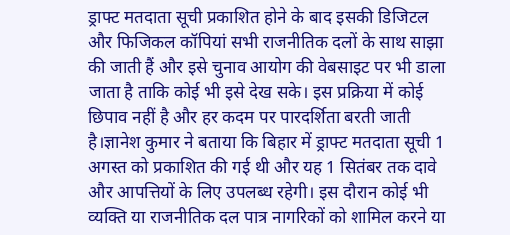ड्राफ्ट मतदाता सूची प्रकाशित होने के बाद इसकी डिजिटल और फिजिकल कॉपियां सभी राजनीतिक दलों के साथ साझा की जाती हैं और इसे चुनाव आयोग की वेबसाइट पर भी डाला जाता है ताकि कोई भी इसे देख सके। इस प्रक्रिया में कोई छिपाव नहीं है और हर कदम पर पारदर्शिता बरती जाती है।ज्ञानेश कुमार ने बताया कि बिहार में ड्राफ्ट मतदाता सूची 1 अगस्त को प्रकाशित की गई थी और यह 1 सितंबर तक दावे और आपत्तियों के लिए उपलब्ध रहेगी। इस दौरान कोई भी व्यक्ति या राजनीतिक दल पात्र नागरिकों को शामिल करने या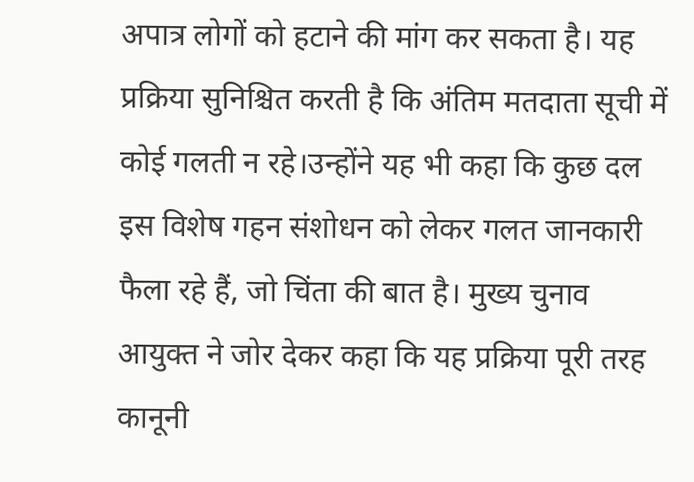अपात्र लोगों को हटाने की मांग कर सकता है। यह प्रक्रिया सुनिश्चित करती है कि अंतिम मतदाता सूची में कोई गलती न रहे।उन्होंने यह भी कहा कि कुछ दल इस विशेष गहन संशोधन को लेकर गलत जानकारी फैला रहे हैं, जो चिंता की बात है। मुख्य चुनाव आयुक्त ने जोर देकर कहा कि यह प्रक्रिया पूरी तरह कानूनी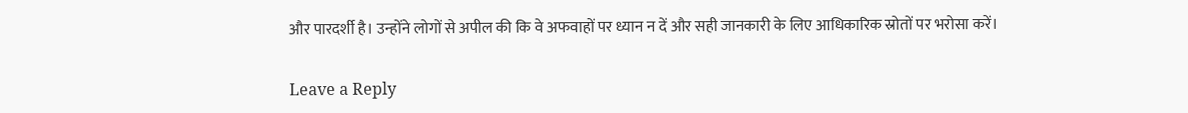और पारदर्शी है। उन्होंने लोगों से अपील की कि वे अफवाहों पर ध्यान न दें और सही जानकारी के लिए आधिकारिक स्रोतों पर भरोसा करें।

Leave a Reply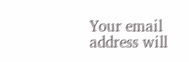Your email address will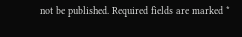not be published. Required fields are marked *